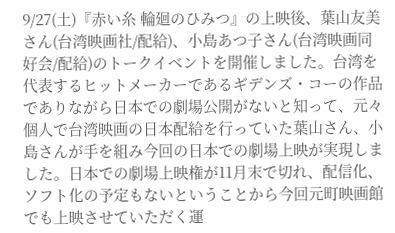9/27(土)『赤い糸 輪廻のひみつ』の上映後、葉山友美さん(台湾映画社/配給)、小島あつ子さん(台湾映画同好会/配給)のトークイベントを開催しました。台湾を代表するヒットメーカーであるギデンズ・コーの作品でありながら日本での劇場公開がないと知って、元々個人で台湾映画の日本配給を行っていた葉山さん、小島さんが手を組み今回の日本での劇場上映が実現しました。日本での劇場上映権が11月末で切れ、配信化、ソフト化の予定もないということから今回元町映画館でも上映させていただく運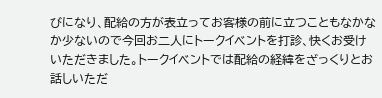びになり、配給の方が表立ってお客様の前に立つこともなかなか少ないので今回お二人にトークイベントを打診、快くお受けいただきました。トークイベントでは配給の経緯をざっくりとお話しいただ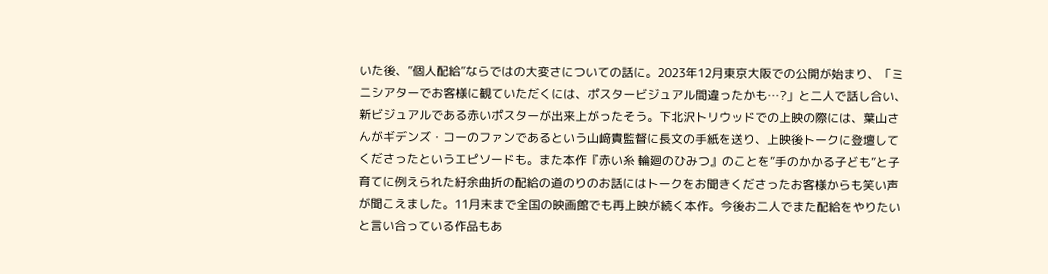いた後、”個人配給”ならではの大変さについての話に。2023年12月東京大阪での公開が始まり、「ミニシアターでお客様に観ていただくには、ポスタービジュアル間違ったかも…?」と二人で話し合い、新ビジュアルである赤いポスターが出来上がったそう。下北沢トリウッドでの上映の際には、葉山さんがギデンズ・コーのファンであるという山﨑貴監督に長文の手紙を送り、上映後トークに登壇してくださったというエピソードも。また本作『赤い糸 輪廻のひみつ』のことを”手のかかる子ども”と子育てに例えられた紆余曲折の配給の道のりのお話にはトークをお聞きくださったお客様からも笑い声が聞こえました。11月末まで全国の映画館でも再上映が続く本作。今後お二人でまた配給をやりたいと言い合っている作品もあ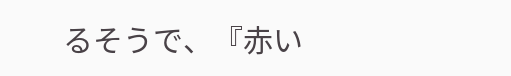るそうで、『赤い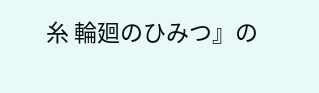糸 輪廻のひみつ』の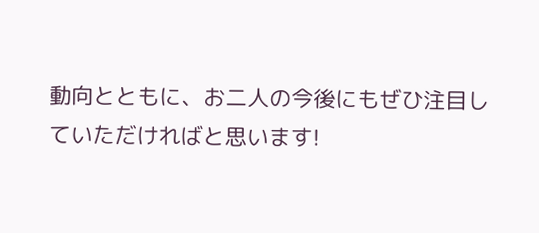動向とともに、お二人の今後にもぜひ注目していただければと思います!